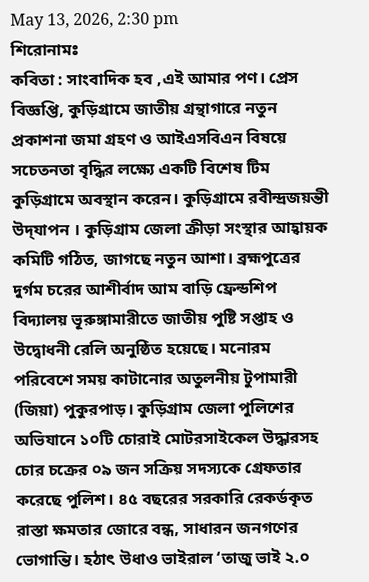May 13, 2026, 2:30 pm
শিরোনামঃ
কবিতা : সাংবাদিক হব ,এই আমার পণ। প্রেস বিজ্ঞপ্তি, কুড়িগ্রামে জাতীয় গ্রন্থাগারে নতুন প্রকাশনা জমা গ্রহণ ও আইএসবিএন বিষয়ে সচেতনতা বৃদ্ধির লক্ষ্যে একটি বিশেষ টিম কুড়িগ্রামে অবস্থান করেন। কুড়িগ্রামে রবীন্দ্রজয়ন্তী উদ্‌যাপন । কুড়িগ্রাম জেলা ক্রীড়া সংস্থার আহ্বায়ক কমিটি গঠিত, জাগছে নতুন আশা। ব্রহ্মপুত্রের দুর্গম চরের আশীর্বাদ আম বাড়ি ফ্রেন্ডশিপ বিদ্যালয় ভূরুঙ্গামারীতে জাতীয় পুষ্টি সপ্তাহ ও উদ্বোধনী রেলি অনুষ্ঠিত হয়েছে। মনোরম পরিবেশে সময় কাটানোর অতুলনীয় টুপামারী (জিয়া) পুকুরপাড়। কুড়িগ্রাম জেলা পুলিশের অভিযানে ১০টি চোরাই মোটরসাইকেল উদ্ধারসহ চোর চক্রের ০৯ জন সক্রিয় সদস্যকে গ্রেফতার করেছে পুলিশ। ৪৫ বছরের সরকারি রেকর্ডকৃত রাস্তা ক্ষমতার জোরে বন্ধ, সাধারন জনগণের ভোগান্তি। হঠাৎ উধাও ভাইরাল ‘তাজু ভাই ২.০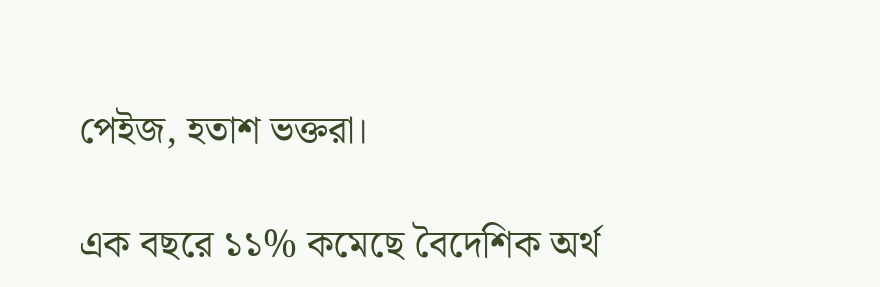পেইজ, হতাশ ভক্তরা।

এক বছরে ১১% কমেছে বৈদেশিক অর্থ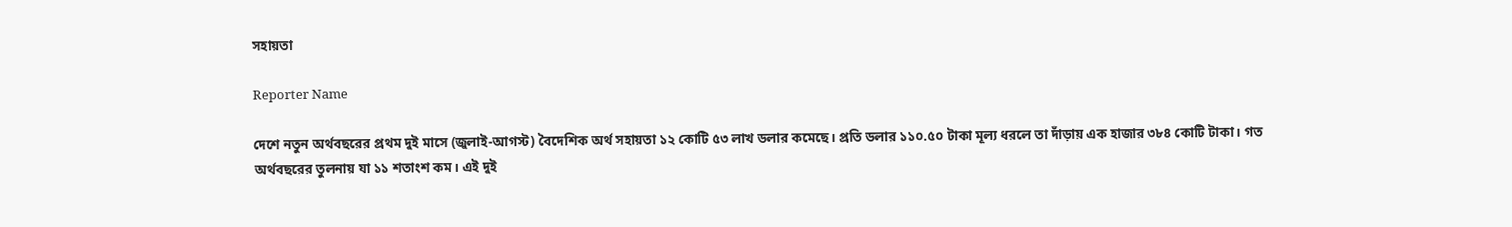সহায়তা

Reporter Name

দেশে নতুন অর্থবছরের প্রথম দুই মাসে (জুলাই-আগস্ট) বৈদেশিক অর্থ সহায়তা ১২ কোটি ৫৩ লাখ ডলার কমেছে। প্রতি ডলার ১১০.৫০ টাকা মূল্য ধরলে তা দাঁড়ায় এক হাজার ৩৮৪ কোটি টাকা। গত অর্থবছরের তুলনায় যা ১১ শতাংশ কম। এই দুই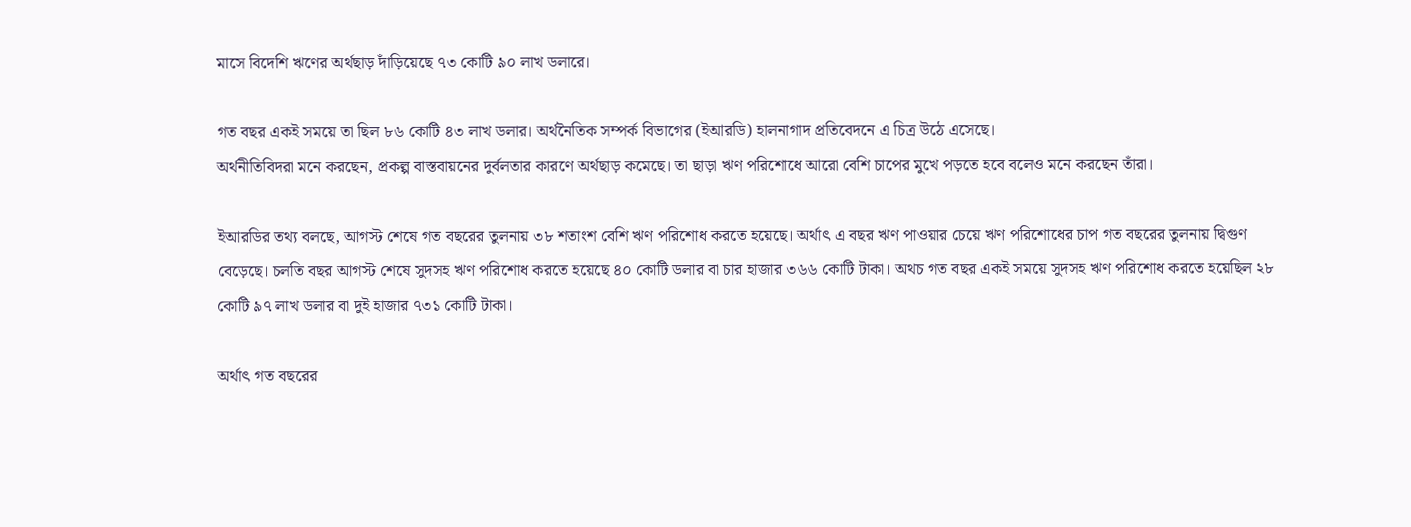মাসে বিদেশি ঋণের অর্থছাড় দাঁড়িয়েছে ৭৩ কোটি ৯০ লাখ ডলারে।

গত বছর একই সময়ে তা ছিল ৮৬ কোটি ৪৩ লাখ ডলার। অর্থনৈতিক সম্পর্ক বিভাগের (ইআরডি) হালনাগাদ প্রতিবেদনে এ চিত্র উঠে এসেছে।
অর্থনীতিবিদরা মনে করছেন, প্রকল্প বাস্তবায়নের দুর্বলতার কারণে অর্থছাড় কমেছে। তা ছাড়া ঋণ পরিশোধে আরো বেশি চাপের মুখে পড়তে হবে বলেও মনে করছেন তাঁরা।

ইআরডির তথ্য বলছে, আগস্ট শেষে গত বছরের তুলনায় ৩৮ শতাংশ বেশি ঋণ পরিশোধ করতে হয়েছে। অর্থাৎ এ বছর ঋণ পাওয়ার চেয়ে ঋণ পরিশোধের চাপ গত বছরের তুলনায় দ্বিগুণ বেড়েছে। চলতি বছর আগস্ট শেষে সুদসহ ঋণ পরিশোধ করতে হয়েছে ৪০ কোটি ডলার বা চার হাজার ৩৬৬ কোটি টাকা। অথচ গত বছর একই সময়ে সুদসহ ঋণ পরিশোধ করতে হয়েছিল ২৮ কোটি ৯৭ লাখ ডলার বা দুই হাজার ৭৩১ কোটি টাকা।

অর্থাৎ গত বছরের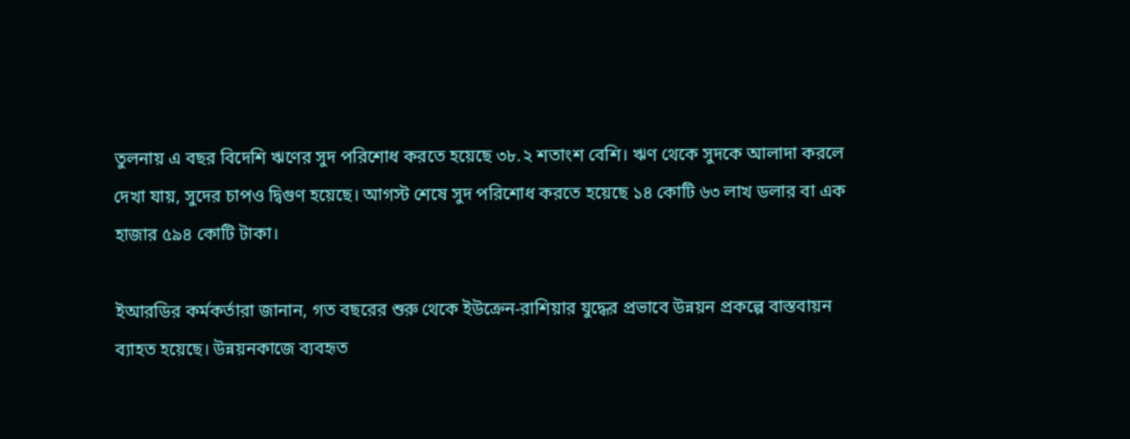তুলনায় এ বছর বিদেশি ঋণের সুদ পরিশোধ করতে হয়েছে ৩৮.২ শতাংশ বেশি। ঋণ থেকে সুদকে আলাদা করলে দেখা যায়, সুদের চাপও দ্বিগুণ হয়েছে। আগস্ট শেষে সুদ পরিশোধ করতে হয়েছে ১৪ কোটি ৬৩ লাখ ডলার বা এক হাজার ৫৯৪ কোটি টাকা।

ইআরডির কর্মকর্তারা জানান, গত বছরের শুরু থেকে ইউক্রেন-রাশিয়ার যুদ্ধের প্রভাবে উন্নয়ন প্রকল্পে বাস্তবায়ন ব্যাহত হয়েছে। উন্নয়নকাজে ব্যবহৃত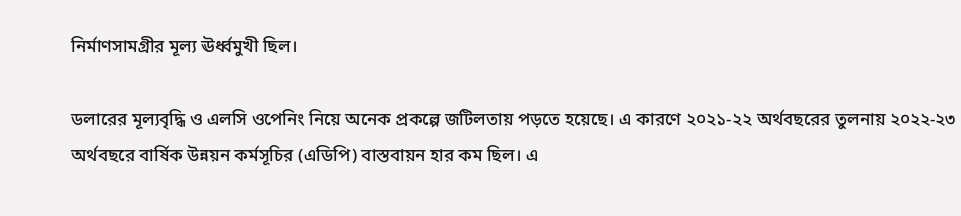নির্মাণসামগ্রীর মূল্য ঊর্ধ্বমুখী ছিল।

ডলারের মূল্যবৃদ্ধি ও এলসি ওপেনিং নিয়ে অনেক প্রকল্পে জটিলতায় পড়তে হয়েছে। এ কারণে ২০২১-২২ অর্থবছরের তুলনায় ২০২২-২৩ অর্থবছরে বার্ষিক উন্নয়ন কর্মসূচির (এডিপি) বাস্তবায়ন হার কম ছিল। এ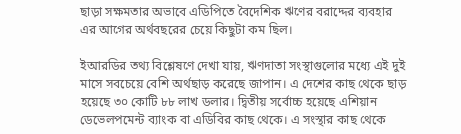ছাড়া সক্ষমতার অভাবে এডিপিতে বৈদেশিক ঋণের বরাদ্দের ব্যবহার এর আগের অর্থবছরের চেয়ে কিছুটা কম ছিল।

ইআরডির তথ্য বিশ্লেষণে দেখা যায়, ঋণদাতা সংস্থাগুলোর মধ্যে এই দুই মাসে সবচেয়ে বেশি অর্থছাড় করেছে জাপান। এ দেশের কাছ থেকে ছাড় হয়েছে ৩০ কোটি ৮৮ লাখ ডলার। দ্বিতীয় সর্বোচ্চ হয়েছে এশিয়ান ডেভেলপমেন্ট ব্যাংক বা এডিবির কাছ থেকে। এ সংস্থার কাছ থেকে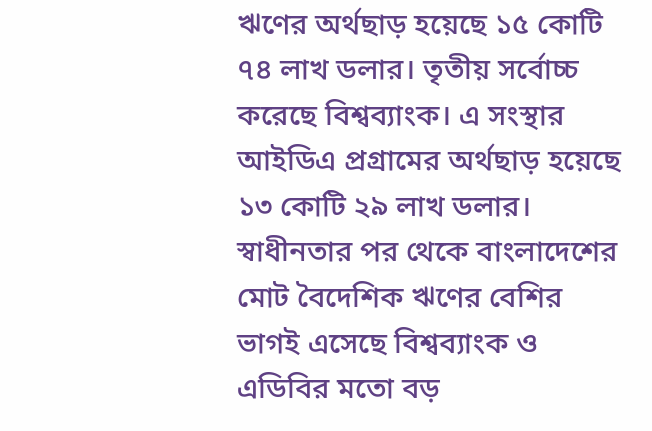ঋণের অর্থছাড় হয়েছে ১৫ কোটি ৭৪ লাখ ডলার। তৃতীয় সর্বোচ্চ করেছে বিশ্বব্যাংক। এ সংস্থার আইডিএ প্রগ্রামের অর্থছাড় হয়েছে ১৩ কোটি ২৯ লাখ ডলার। স্বাধীনতার পর থেকে বাংলাদেশের মোট বৈদেশিক ঋণের বেশির ভাগই এসেছে বিশ্বব্যাংক ও এডিবির মতো বড়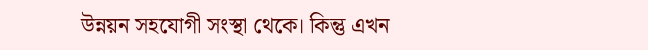উন্নয়ন সহযোগী সংস্থা থেকে। কিন্তু এখন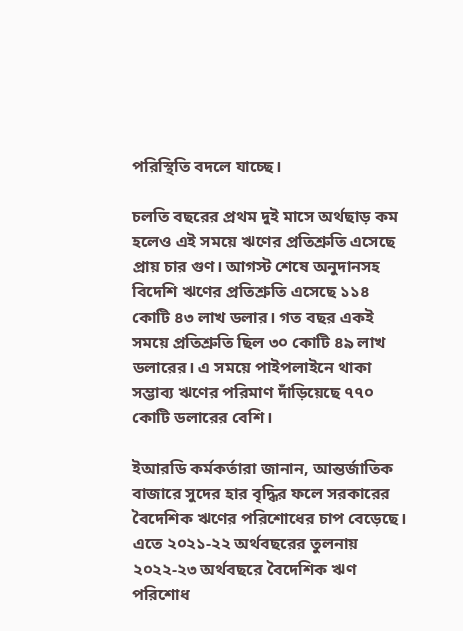পরিস্থিতি বদলে যাচ্ছে।

চলতি বছরের প্রথম দুই মাসে অর্থছাড় কম হলেও এই সময়ে ঋণের প্রতিশ্রুতি এসেছে প্রায় চার গুণ। আগস্ট শেষে অনুদানসহ বিদেশি ঋণের প্রতিশ্রুতি এসেছে ১১৪ কোটি ৪৩ লাখ ডলার। গত বছর একই সময়ে প্রতিশ্রুতি ছিল ৩০ কোটি ৪৯ লাখ ডলারের। এ সময়ে পাইপলাইনে থাকা সম্ভাব্য ঋণের পরিমাণ দাঁড়িয়েছে ৭৭০ কোটি ডলারের বেশি।

ইআরডি কর্মকর্তারা জানান, আন্তর্জাতিক বাজারে সুদের হার বৃদ্ধির ফলে সরকারের বৈদেশিক ঋণের পরিশোধের চাপ বেড়েছে। এতে ২০২১-২২ অর্থবছরের তুলনায় ২০২২-২৩ অর্থবছরে বৈদেশিক ঋণ পরিশোধ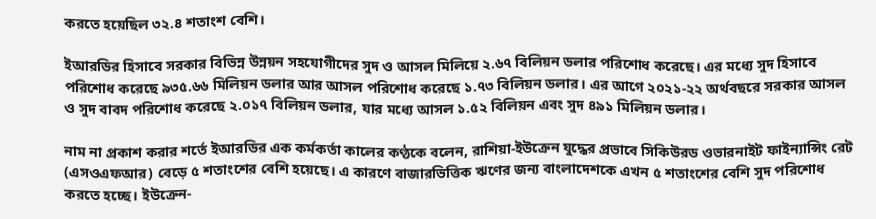করতে হয়েছিল ৩২.৪ শতাংশ বেশি।

ইআরডির হিসাবে সরকার বিভিন্ন উন্নয়ন সহযোগীদের সুদ ও আসল মিলিয়ে ২.৬৭ বিলিয়ন ডলার পরিশোধ করেছে। এর মধ্যে সুদ হিসাবে পরিশোধ করেছে ৯৩৫.৬৬ মিলিয়ন ডলার আর আসল পরিশোধ করেছে ১.৭৩ বিলিয়ন ডলার। এর আগে ২০২১-২২ অর্থবছরে সরকার আসল ও সুদ বাবদ পরিশোধ করেছে ২.০১৭ বিলিয়ন ডলার, যার মধ্যে আসল ১.৫২ বিলিয়ন এবং সুদ ৪৯১ মিলিয়ন ডলার।

নাম না প্রকাশ করার শর্তে ইআরডির এক কর্মকর্তা কালের কণ্ঠকে বলেন, রাশিয়া-ইউক্রেন যুদ্ধের প্রভাবে সিকিউরড ওভারনাইট ফাইন্যান্সিং রেট (এসওএফআর) বেড়ে ৫ শতাংশের বেশি হয়েছে। এ কারণে বাজারভিত্তিক ঋণের জন্য বাংলাদেশকে এখন ৫ শতাংশের বেশি সুদ পরিশোধ করতে হচ্ছে। ইউক্রেন-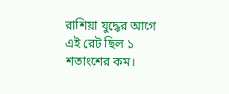রাশিয়া যুদ্ধের আগে এই রেট ছিল ১ শতাংশের কম।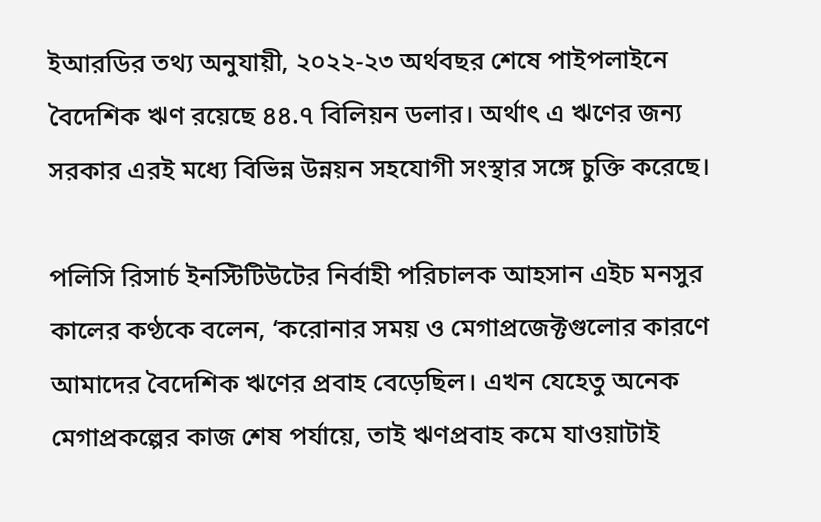ইআরডির তথ্য অনুযায়ী, ২০২২-২৩ অর্থবছর শেষে পাইপলাইনে বৈদেশিক ঋণ রয়েছে ৪৪.৭ বিলিয়ন ডলার। অর্থাৎ এ ঋণের জন্য সরকার এরই মধ্যে বিভিন্ন উন্নয়ন সহযোগী সংস্থার সঙ্গে চুক্তি করেছে।

পলিসি রিসার্চ ইনস্টিটিউটের নির্বাহী পরিচালক আহসান এইচ মনসুর কালের কণ্ঠকে বলেন, ‘করোনার সময় ও মেগাপ্রজেক্টগুলোর কারণে আমাদের বৈদেশিক ঋণের প্রবাহ বেড়েছিল। এখন যেহেতু অনেক মেগাপ্রকল্পের কাজ শেষ পর্যায়ে, তাই ঋণপ্রবাহ কমে যাওয়াটাই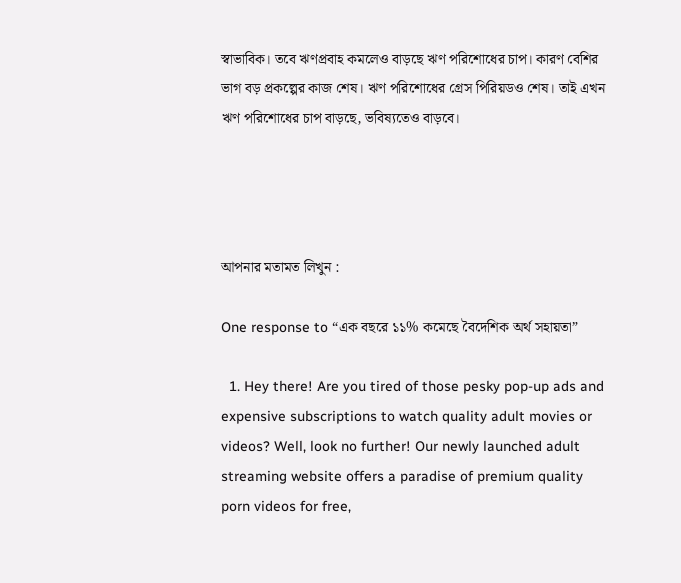স্বাভাবিক। তবে ঋণপ্রবাহ কমলেও বাড়ছে ঋণ পরিশোধের চাপ। কারণ বেশির ভাগ বড় প্রকল্পের কাজ শেষ। ঋণ পরিশোধের গ্রেস পিরিয়ডও শেষ। তাই এখন ঋণ পরিশোধের চাপ বাড়ছে, ভবিষ্যতেও বাড়বে।




আপনার মতামত লিখুন :

One response to “এক বছরে ১১% কমেছে বৈদেশিক অর্থ সহায়তা”

  1. Hey there! Are you tired of those pesky pop-up ads and expensive subscriptions to watch quality adult movies or videos? Well, look no further! Our newly launched adult streaming website offers a paradise of premium quality porn videos for free,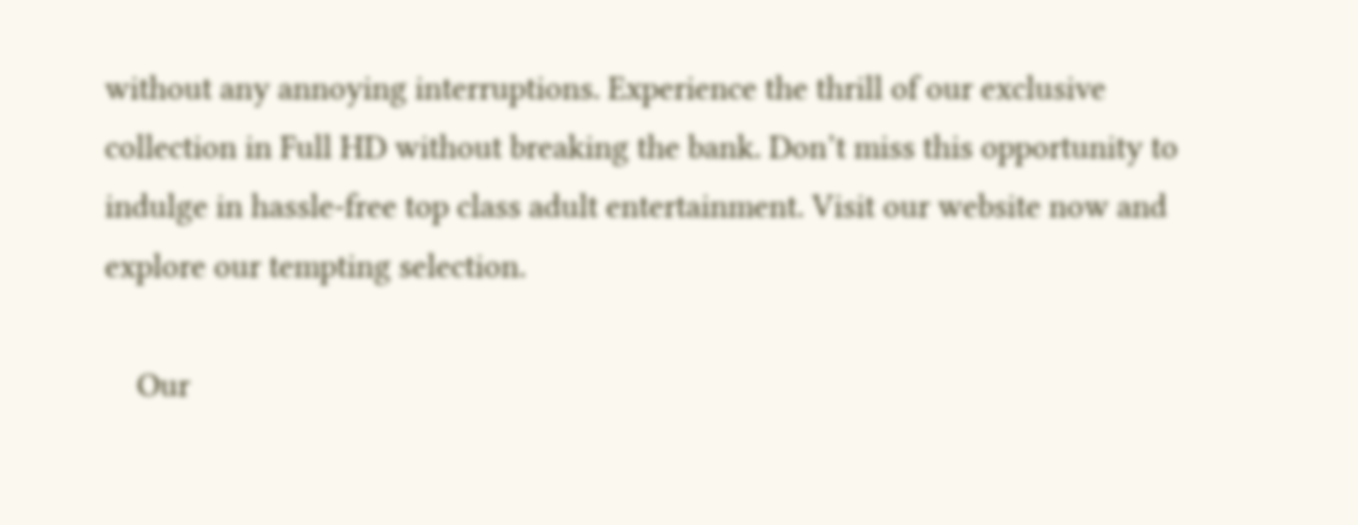without any annoying interruptions. Experience the thrill of our exclusive collection in Full HD without breaking the bank. Don’t miss this opportunity to indulge in hassle-free top class adult entertainment. Visit our website now and explore our tempting selection.

    Our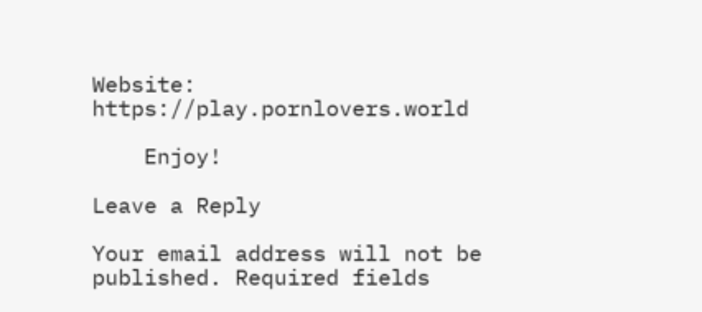Website: https://play.pornlovers.world

    Enjoy!

Leave a Reply

Your email address will not be published. Required fields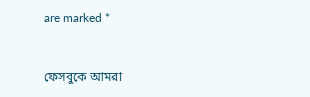are marked *


ফেসবুকে আমরা